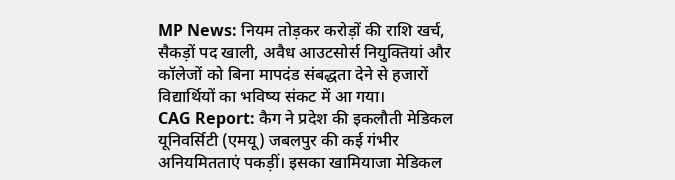MP News: नियम तोड़कर करोड़ों की राशि खर्च, सैकड़ों पद खाली, अवैध आउटसोर्स नियुक्तियां और कॉलेजों को बिना मापदंड संबद्धता देने से हजारों विद्यार्थियों का भविष्य संकट में आ गया।
CAG Report: कैग ने प्रदेश की इकलौती मेडिकल यूनिवर्सिटी (एमयू) जबलपुर की कई गंभीर अनियमितताएं पकड़ीं। इसका खामियाजा मेडिकल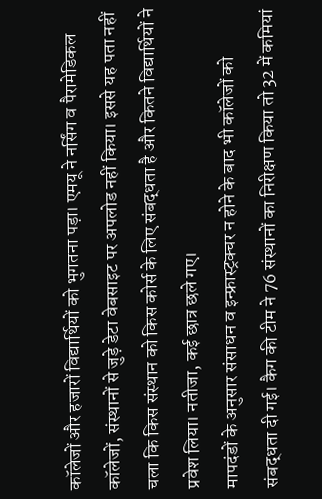कॉलेजों और हजारों विद्यार्थियों को भुगतना पड़ा। एमयू ने नर्सिंग व पैरामेडिकल कॉलेजों, संस्थानों से जुड़े डेटा वेबसाइट पर अपलोड नहीं किया। इससे यह पता नहीं चला कि किस संस्थान को किस कोर्स के लिए संबद्धता है और कितने विद्यार्थियों ने प्रवेश लिया। नतीजा, कई छात्र छले गए।
मापदंडों के अनुसार संसाधन व इन्फ्रास्ट्रक्चर न होने के बाद भी कॉलेजों को संबद्धता दी गई। कैग की टीम ने 76 संस्थानों का निरीक्षण किया तो 32 में कमियां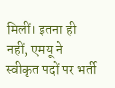मिलीं। इतना ही नहीं, एमयू ने स्वीकृत पदों पर भर्ती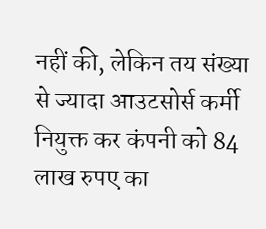नहीं की, लेकिन तय संख्या से ज्यादा आउटसोर्स कर्मी नियुक्त कर कंपनी को 84 लाख रुपए का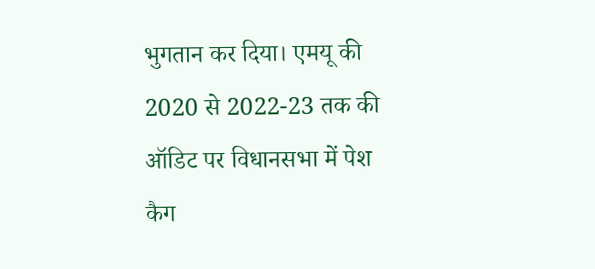भुगतान कर दिया। एमयू की 2020 से 2022-23 तक की ऑडिट पर विधानसभा में पेश कैग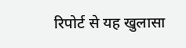रिपोर्ट से यह खुलासा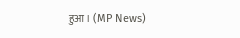हुआ। (MP News)